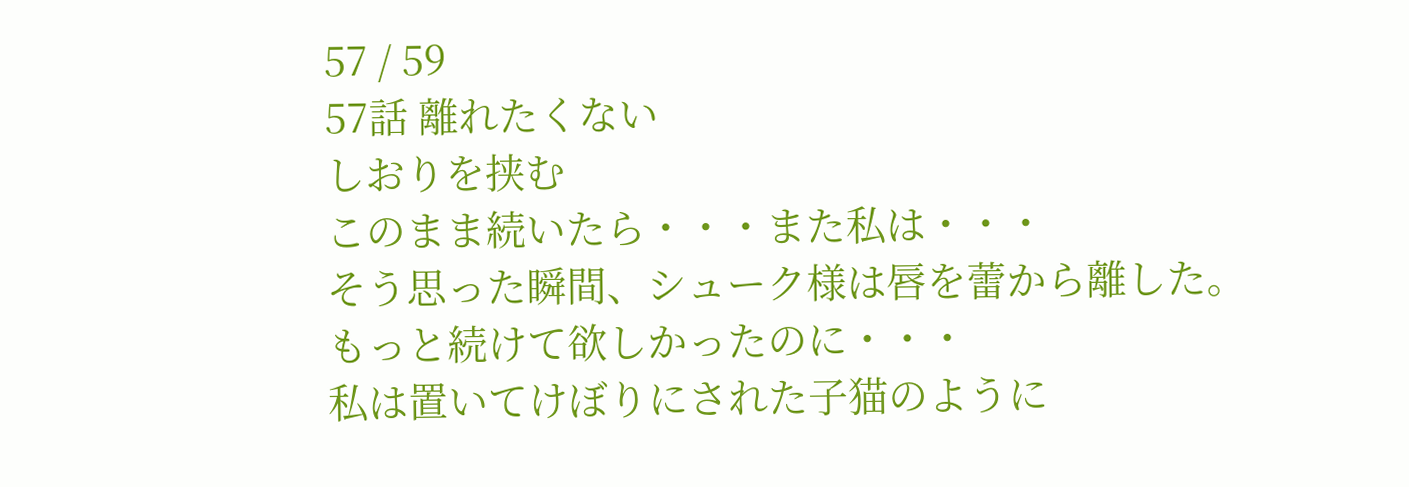57 / 59
57話 離れたくない
しおりを挟む
このまま続いたら・・・また私は・・・
そう思った瞬間、シューク様は唇を蕾から離した。
もっと続けて欲しかったのに・・・
私は置いてけぼりにされた子猫のように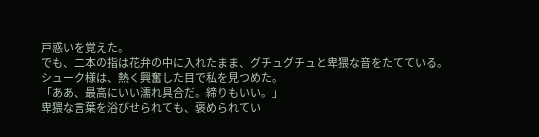戸惑いを覚えた。
でも、二本の指は花弁の中に入れたまま、グチュグチュと卑猥な音をたてている。
シューク様は、熱く興奮した目で私を見つめた。
「ああ、最高にいい濡れ具合だ。締りもいい。」
卑猥な言葉を浴びせられても、褒められてい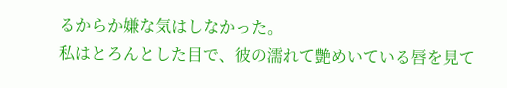るからか嫌な気はしなかった。
私はとろんとした目で、彼の濡れて艶めいている唇を見て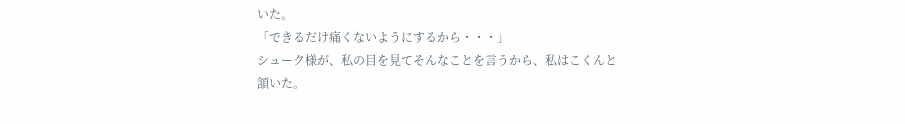いた。
「できるだけ痛くないようにするから・・・」
シューク様が、私の目を見てそんなことを言うから、私はこくんと頷いた。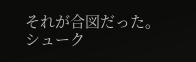それが合図だった。
シューク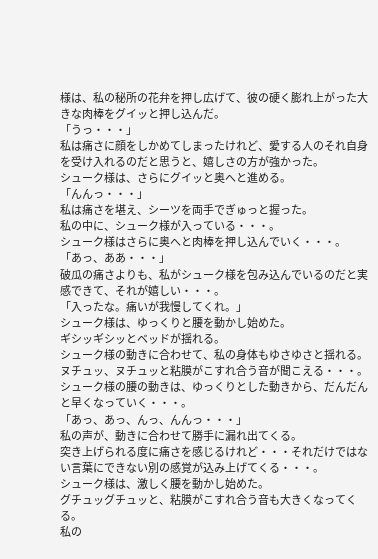様は、私の秘所の花弁を押し広げて、彼の硬く膨れ上がった大きな肉棒をグイッと押し込んだ。
「うっ・・・」
私は痛さに顔をしかめてしまったけれど、愛する人のそれ自身を受け入れるのだと思うと、嬉しさの方が強かった。
シューク様は、さらにグイッと奥へと進める。
「んんっ・・・」
私は痛さを堪え、シーツを両手でぎゅっと握った。
私の中に、シューク様が入っている・・・。
シューク様はさらに奥へと肉棒を押し込んでいく・・・。
「あっ、ああ・・・」
破瓜の痛さよりも、私がシューク様を包み込んでいるのだと実感できて、それが嬉しい・・・。
「入ったな。痛いが我慢してくれ。」
シューク様は、ゆっくりと腰を動かし始めた。
ギシッギシッとベッドが揺れる。
シューク様の動きに合わせて、私の身体もゆさゆさと揺れる。
ヌチュッ、ヌチュッと粘膜がこすれ合う音が聞こえる・・・。
シューク様の腰の動きは、ゆっくりとした動きから、だんだんと早くなっていく・・・。
「あっ、あっ、んっ、んんっ・・・」
私の声が、動きに合わせて勝手に漏れ出てくる。
突き上げられる度に痛さを感じるけれど・・・それだけではない言葉にできない別の感覚が込み上げてくる・・・。
シューク様は、激しく腰を動かし始めた。
グチュッグチュッと、粘膜がこすれ合う音も大きくなってくる。
私の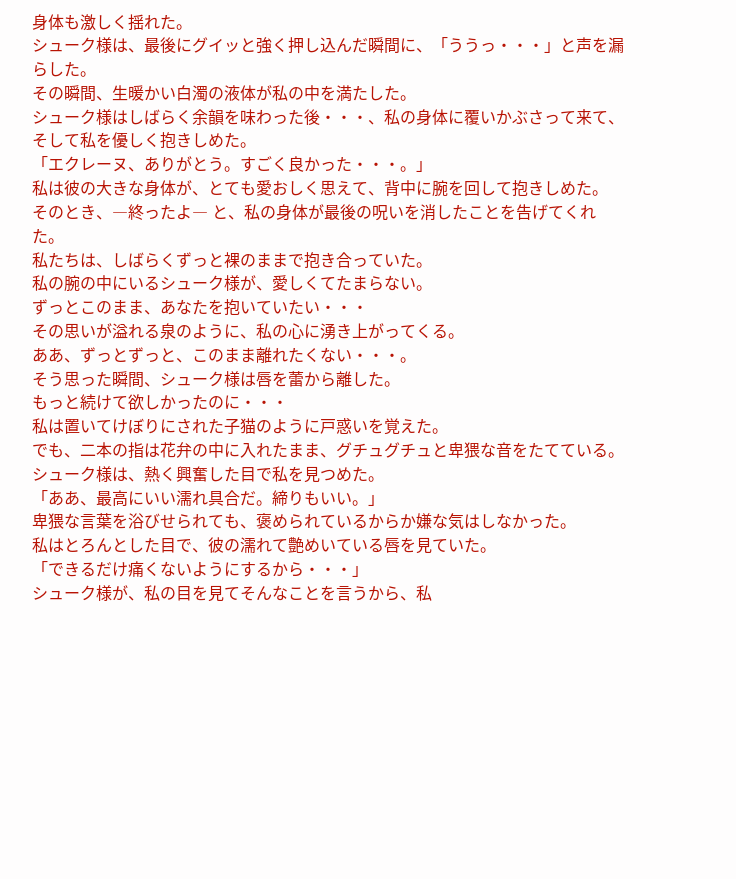身体も激しく揺れた。
シューク様は、最後にグイッと強く押し込んだ瞬間に、「ううっ・・・」と声を漏らした。
その瞬間、生暖かい白濁の液体が私の中を満たした。
シューク様はしばらく余韻を味わった後・・・、私の身体に覆いかぶさって来て、そして私を優しく抱きしめた。
「エクレーヌ、ありがとう。すごく良かった・・・。」
私は彼の大きな身体が、とても愛おしく思えて、背中に腕を回して抱きしめた。
そのとき、―終ったよ― と、私の身体が最後の呪いを消したことを告げてくれた。
私たちは、しばらくずっと裸のままで抱き合っていた。
私の腕の中にいるシューク様が、愛しくてたまらない。
ずっとこのまま、あなたを抱いていたい・・・
その思いが溢れる泉のように、私の心に湧き上がってくる。
ああ、ずっとずっと、このまま離れたくない・・・。
そう思った瞬間、シューク様は唇を蕾から離した。
もっと続けて欲しかったのに・・・
私は置いてけぼりにされた子猫のように戸惑いを覚えた。
でも、二本の指は花弁の中に入れたまま、グチュグチュと卑猥な音をたてている。
シューク様は、熱く興奮した目で私を見つめた。
「ああ、最高にいい濡れ具合だ。締りもいい。」
卑猥な言葉を浴びせられても、褒められているからか嫌な気はしなかった。
私はとろんとした目で、彼の濡れて艶めいている唇を見ていた。
「できるだけ痛くないようにするから・・・」
シューク様が、私の目を見てそんなことを言うから、私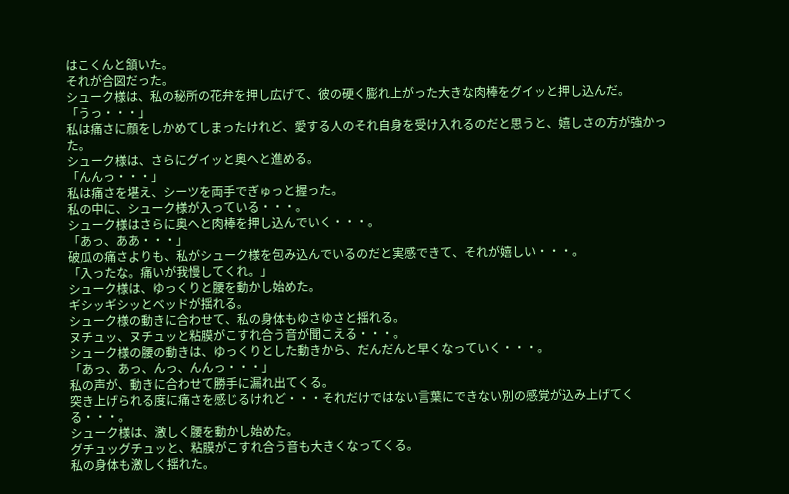はこくんと頷いた。
それが合図だった。
シューク様は、私の秘所の花弁を押し広げて、彼の硬く膨れ上がった大きな肉棒をグイッと押し込んだ。
「うっ・・・」
私は痛さに顔をしかめてしまったけれど、愛する人のそれ自身を受け入れるのだと思うと、嬉しさの方が強かった。
シューク様は、さらにグイッと奥へと進める。
「んんっ・・・」
私は痛さを堪え、シーツを両手でぎゅっと握った。
私の中に、シューク様が入っている・・・。
シューク様はさらに奥へと肉棒を押し込んでいく・・・。
「あっ、ああ・・・」
破瓜の痛さよりも、私がシューク様を包み込んでいるのだと実感できて、それが嬉しい・・・。
「入ったな。痛いが我慢してくれ。」
シューク様は、ゆっくりと腰を動かし始めた。
ギシッギシッとベッドが揺れる。
シューク様の動きに合わせて、私の身体もゆさゆさと揺れる。
ヌチュッ、ヌチュッと粘膜がこすれ合う音が聞こえる・・・。
シューク様の腰の動きは、ゆっくりとした動きから、だんだんと早くなっていく・・・。
「あっ、あっ、んっ、んんっ・・・」
私の声が、動きに合わせて勝手に漏れ出てくる。
突き上げられる度に痛さを感じるけれど・・・それだけではない言葉にできない別の感覚が込み上げてくる・・・。
シューク様は、激しく腰を動かし始めた。
グチュッグチュッと、粘膜がこすれ合う音も大きくなってくる。
私の身体も激しく揺れた。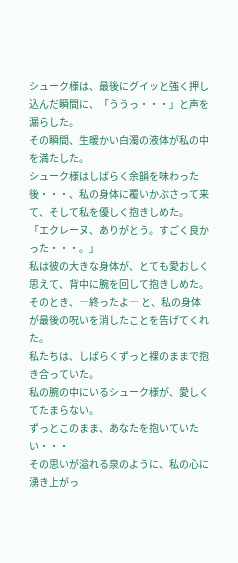シューク様は、最後にグイッと強く押し込んだ瞬間に、「ううっ・・・」と声を漏らした。
その瞬間、生暖かい白濁の液体が私の中を満たした。
シューク様はしばらく余韻を味わった後・・・、私の身体に覆いかぶさって来て、そして私を優しく抱きしめた。
「エクレーヌ、ありがとう。すごく良かった・・・。」
私は彼の大きな身体が、とても愛おしく思えて、背中に腕を回して抱きしめた。
そのとき、―終ったよ― と、私の身体が最後の呪いを消したことを告げてくれた。
私たちは、しばらくずっと裸のままで抱き合っていた。
私の腕の中にいるシューク様が、愛しくてたまらない。
ずっとこのまま、あなたを抱いていたい・・・
その思いが溢れる泉のように、私の心に湧き上がっ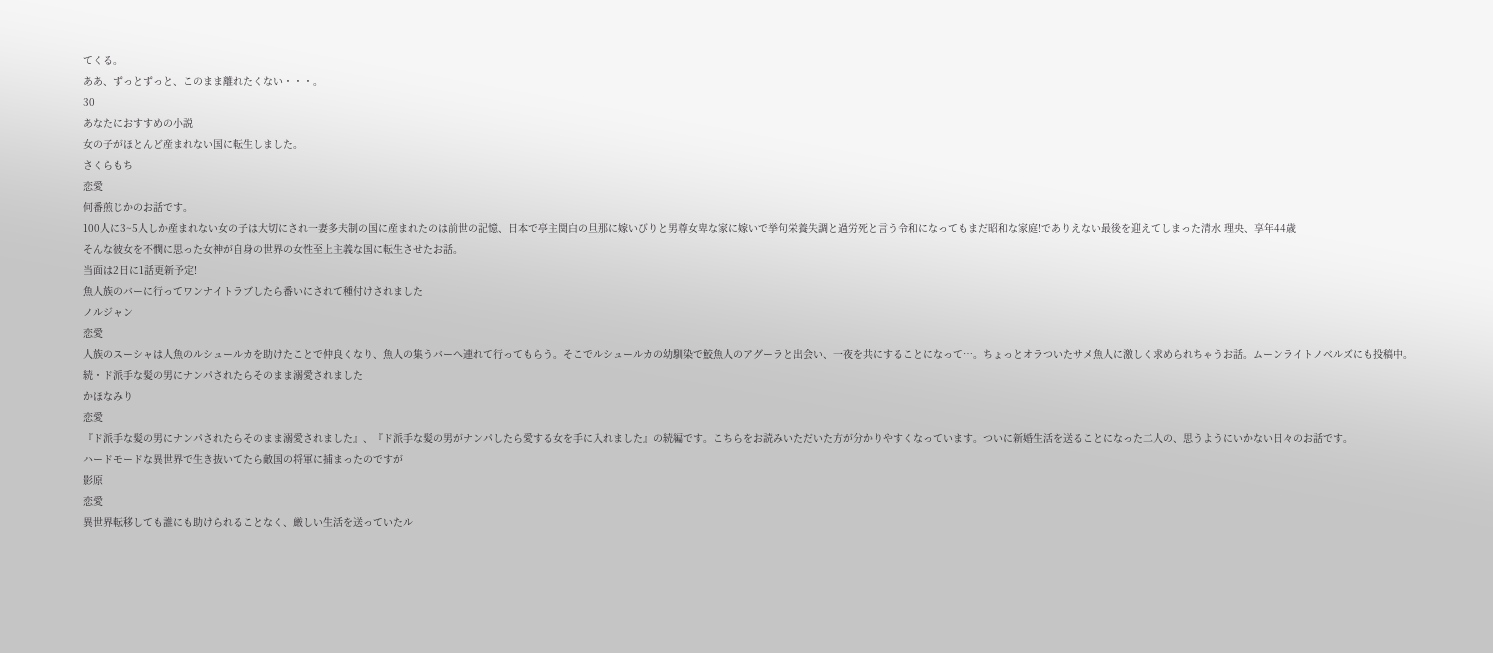てくる。
ああ、ずっとずっと、このまま離れたくない・・・。
30
あなたにおすすめの小説
女の子がほとんど産まれない国に転生しました。
さくらもち
恋愛
何番煎じかのお話です。
100人に3~5人しか産まれない女の子は大切にされ一妻多夫制の国に産まれたのは前世の記憶、日本で亭主関白の旦那に嫁いびりと男尊女卑な家に嫁いで挙句栄養失調と過労死と言う令和になってもまだ昭和な家庭!でありえない最後を迎えてしまった清水 理央、享年44歳
そんな彼女を不憫に思った女神が自身の世界の女性至上主義な国に転生させたお話。
当面は2日に1話更新予定!
魚人族のバーに行ってワンナイトラブしたら番いにされて種付けされました
ノルジャン
恋愛
人族のスーシャは人魚のルシュールカを助けたことで仲良くなり、魚人の集うバーへ連れて行ってもらう。そこでルシュールカの幼馴染で鮫魚人のアグーラと出会い、一夜を共にすることになって…。ちょっとオラついたサメ魚人に激しく求められちゃうお話。ムーンライトノベルズにも投稿中。
続・ド派手な髪の男にナンパされたらそのまま溺愛されました
かほなみり
恋愛
『ド派手な髪の男にナンパされたらそのまま溺愛されました』、『ド派手な髪の男がナンパしたら愛する女を手に入れました』の続編です。こちらをお読みいただいた方が分かりやすくなっています。ついに新婚生活を送ることになった二人の、思うようにいかない日々のお話です。
ハードモードな異世界で生き抜いてたら敵国の将軍に捕まったのですが
影原
恋愛
異世界転移しても誰にも助けられることなく、厳しい生活を送っていたル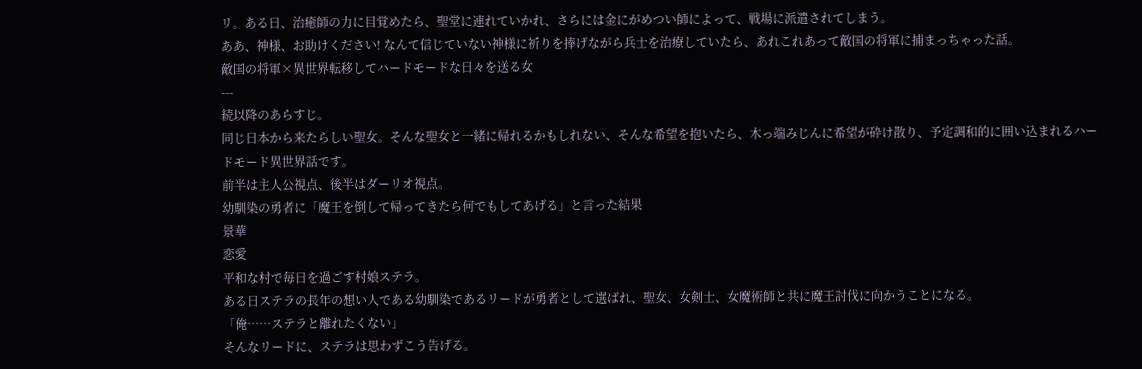リ。ある日、治癒師の力に目覚めたら、聖堂に連れていかれ、さらには金にがめつい師によって、戦場に派遣されてしまう。
ああ、神様、お助けください! なんて信じていない神様に祈りを捧げながら兵士を治療していたら、あれこれあって敵国の将軍に捕まっちゃった話。
敵国の将軍×異世界転移してハードモードな日々を送る女
---
続以降のあらすじ。
同じ日本から来たらしい聖女。そんな聖女と一緒に帰れるかもしれない、そんな希望を抱いたら、木っ端みじんに希望が砕け散り、予定調和的に囲い込まれるハードモード異世界話です。
前半は主人公視点、後半はダーリオ視点。
幼馴染の勇者に「魔王を倒して帰ってきたら何でもしてあげる」と言った結果
景華
恋愛
平和な村で毎日を過ごす村娘ステラ。
ある日ステラの長年の想い人である幼馴染であるリードが勇者として選ばれ、聖女、女剣士、女魔術師と共に魔王討伐に向かうことになる。
「俺……ステラと離れたくない」
そんなリードに、ステラは思わずこう告げる。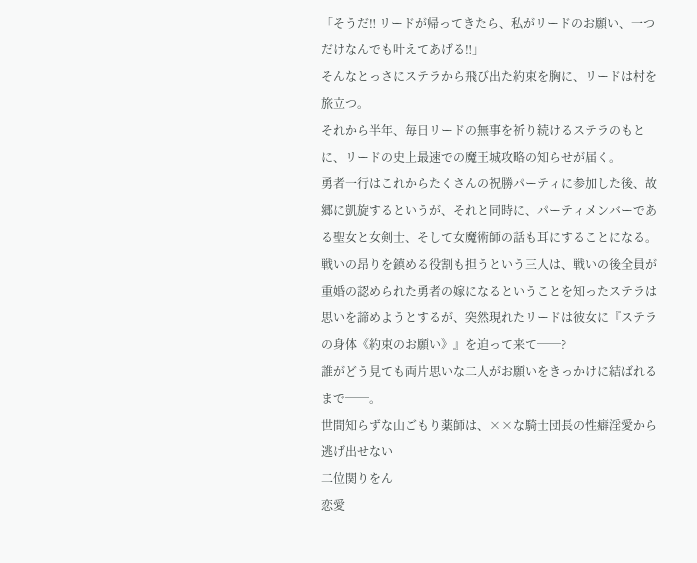「そうだ‼ リードが帰ってきたら、私がリードのお願い、一つだけなんでも叶えてあげる‼」
そんなとっさにステラから飛び出た約束を胸に、リードは村を旅立つ。
それから半年、毎日リードの無事を祈り続けるステラのもとに、リードの史上最速での魔王城攻略の知らせが届く。
勇者一行はこれからたくさんの祝勝パーティに参加した後、故郷に凱旋するというが、それと同時に、パーティメンバーである聖女と女剣士、そして女魔術師の話も耳にすることになる。
戦いの昂りを鎮める役割も担うという三人は、戦いの後全員が重婚の認められた勇者の嫁になるということを知ったステラは思いを諦めようとするが、突然現れたリードは彼女に『ステラの身体《約束のお願い》』を迫って来て──?
誰がどう見ても両片思いな二人がお願いをきっかけに結ばれるまで──。
世間知らずな山ごもり薬師は、××な騎士団長の性癖淫愛から逃げ出せない
二位関りをん
恋愛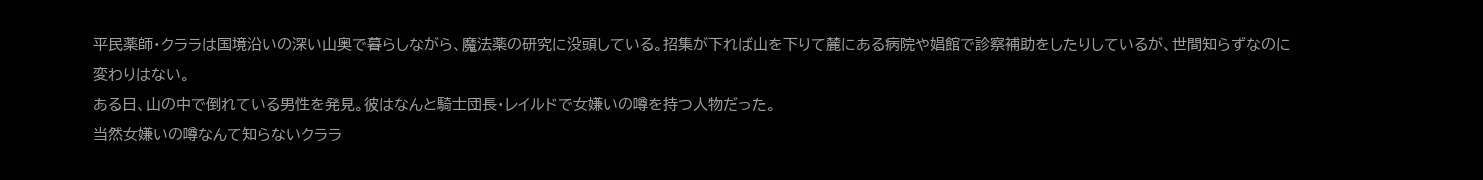平民薬師・クララは国境沿いの深い山奥で暮らしながら、魔法薬の研究に没頭している。招集が下れば山を下りて麓にある病院や娼館で診察補助をしたりしているが、世間知らずなのに変わりはない。
ある日、山の中で倒れている男性を発見。彼はなんと騎士団長・レイルドで女嫌いの噂を持つ人物だった。
当然女嫌いの噂なんて知らないクララ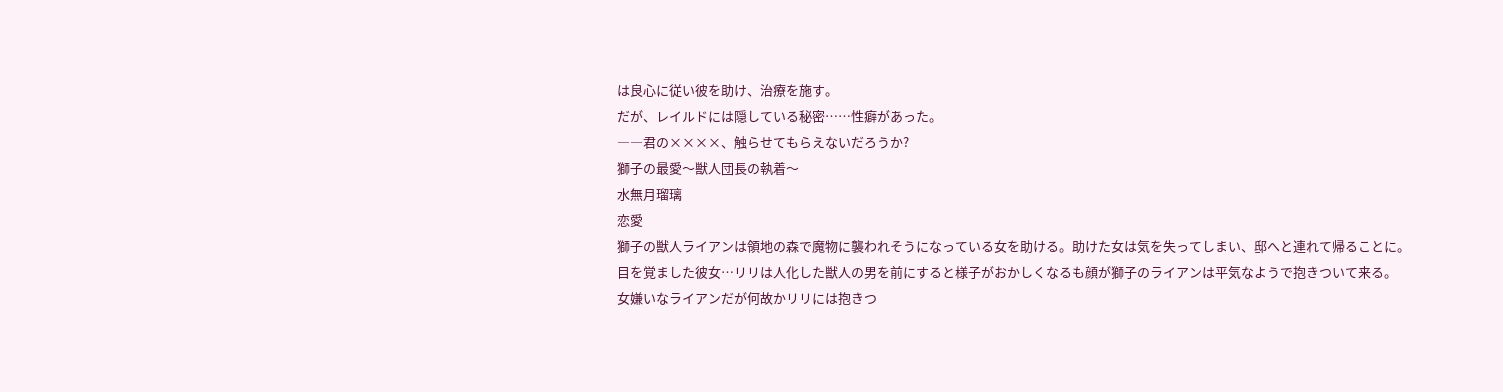は良心に従い彼を助け、治療を施す。
だが、レイルドには隠している秘密……性癖があった。
――君の××××、触らせてもらえないだろうか?
獅子の最愛〜獣人団長の執着〜
水無月瑠璃
恋愛
獅子の獣人ライアンは領地の森で魔物に襲われそうになっている女を助ける。助けた女は気を失ってしまい、邸へと連れて帰ることに。
目を覚ました彼女…リリは人化した獣人の男を前にすると様子がおかしくなるも顔が獅子のライアンは平気なようで抱きついて来る。
女嫌いなライアンだが何故かリリには抱きつ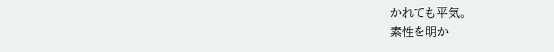かれても平気。
素性を明か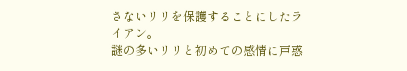さないリリを保護することにしたライアン。
謎の多いリリと初めての感情に戸惑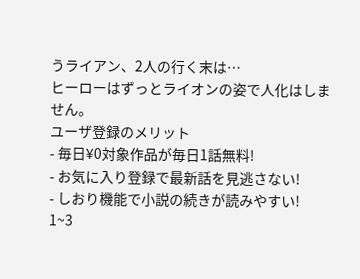うライアン、2人の行く末は…
ヒーローはずっとライオンの姿で人化はしません。
ユーザ登録のメリット
- 毎日¥0対象作品が毎日1話無料!
- お気に入り登録で最新話を見逃さない!
- しおり機能で小説の続きが読みやすい!
1~3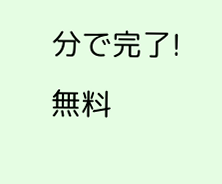分で完了!
無料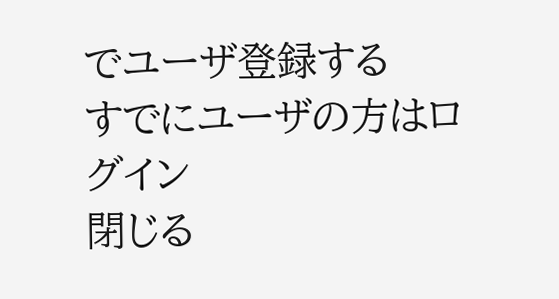でユーザ登録する
すでにユーザの方はログイン
閉じる